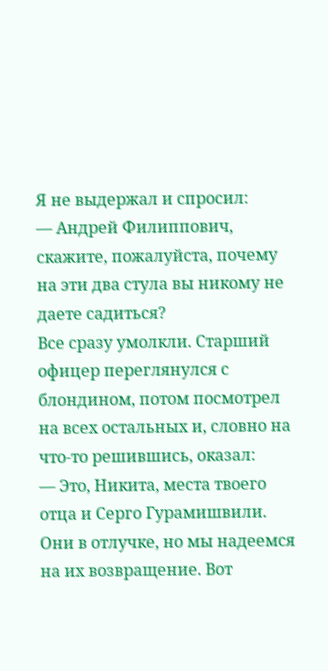Я не выдержал и спросил:
— Андрей Филиппович, скажите, пожалуйста, почему на эти два стула вы никому не даете садиться?
Все сразу умолкли. Старший офицер переглянулся с блондином, потом посмотрел на всех остальных и, словно на что-то решившись, оказал:
— Это, Никита, места твоего отца и Серго Гурамишвили. Они в отлучке, но мы надеемся на их возвращение. Вот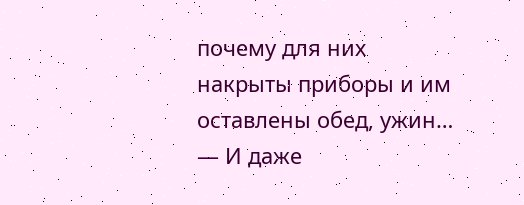почему для них накрыты приборы и им оставлены обед, ужин…
— И даже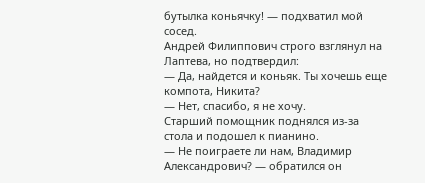бутылка коньячку! — подхватил мой сосед.
Андрей Филиппович строго взглянул на Лаптева, но подтвердил:
— Да, найдется и коньяк. Ты хочешь еще компота, Никита?
— Нет, спасибо, я не хочу.
Старший помощник поднялся из-за стола и подошел к пианино.
— Не поиграете ли нам, Владимир Александрович? — обратился он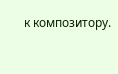к композитору.